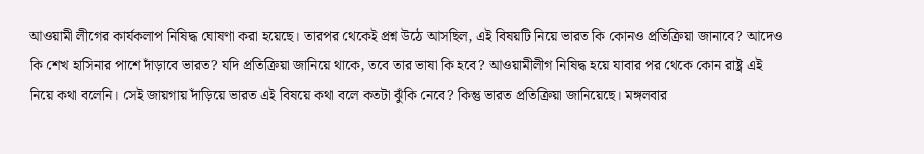আওয়ামী লীগের কার্যকলাপ নিষিদ্ধ ঘোষণা করা হয়েছে। তারপর থেকেই প্রশ্ন উঠে আসছিল, এই বিষয়টি নিয়ে ভারত কি কোনও প্রতিক্রিয়া জানাবে? আদেও কি শেখ হাসিনার পাশে দাঁড়াবে ভারত? যদি প্রতিক্রিয়া জানিয়ে থাকে, তবে তার ভাষা কি হবে? আওয়ামীলীগ নিষিদ্ধ হয়ে যাবার পর থেকে কোন রাষ্ট্র এই নিয়ে কথা বলেনি। সেই জায়গায় দাঁড়িয়ে ভারত এই বিষয়ে কথা বলে কতটা ঝুঁকি নেবে? কিন্তু ভারত প্রতিক্রিয়া জানিয়েছে। মঙ্গলবার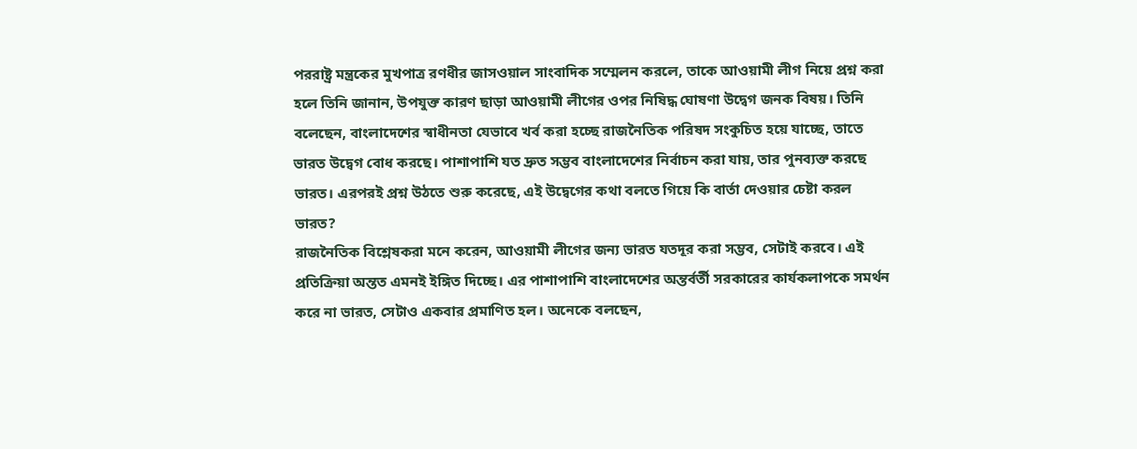পররাষ্ট্র মন্ত্রকের মুখপাত্র রণধীর জাসওয়াল সাংবাদিক সম্মেলন করলে, তাকে আওয়ামী লীগ নিয়ে প্রশ্ন করা হলে তিনি জানান, উপযুক্ত কারণ ছাড়া আওয়ামী লীগের ওপর নিষিদ্ধ ঘোষণা উদ্বেগ জনক বিষয়। তিনি বলেছেন, বাংলাদেশের স্বাধীনতা যেভাবে খর্ব করা হচ্ছে রাজনৈতিক পরিষদ সংকুচিত হয়ে যাচ্ছে, তাতে ভারত উদ্বেগ বোধ করছে। পাশাপাশি যত দ্রুত সম্ভব বাংলাদেশের নির্বাচন করা যায়, তার পুনব্যক্ত করছে ভারত। এরপরই প্রশ্ন উঠতে শুরু করেছে, এই উদ্বেগের কথা বলতে গিয়ে কি বার্তা দেওয়ার চেষ্টা করল ভারত?
রাজনৈতিক বিশ্লেষকরা মনে করেন, আওয়ামী লীগের জন্য ভারত যতদূর করা সম্ভব, সেটাই করবে। এই প্রতিক্রিয়া অন্তত এমনই ইঙ্গিত দিচ্ছে। এর পাশাপাশি বাংলাদেশের অন্তর্বর্তী সরকারের কার্যকলাপকে সমর্থন করে না ভারত, সেটাও একবার প্রমাণিত হল। অনেকে বলছেন,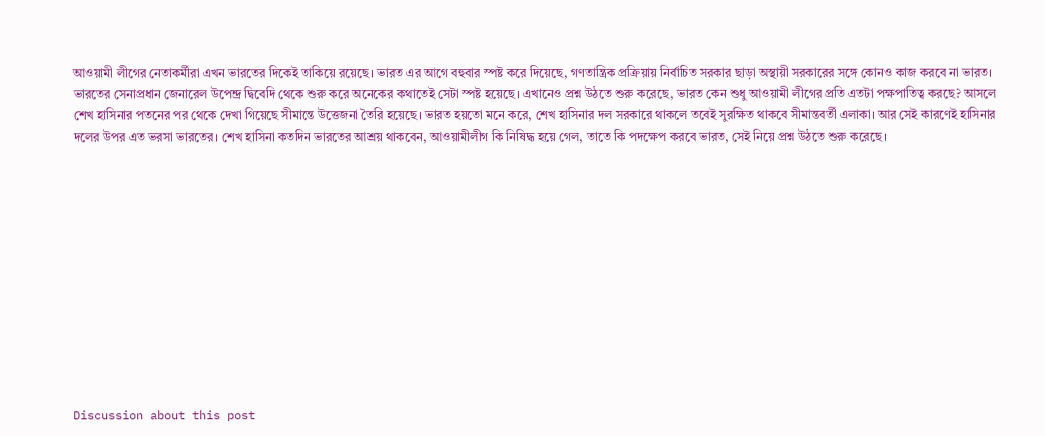আওয়ামী লীগের নেতাকর্মীরা এখন ভারতের দিকেই তাকিয়ে রয়েছে। ভারত এর আগে বহুবার স্পষ্ট করে দিয়েছে, গণতান্ত্রিক প্রক্রিয়ায় নির্বাচিত সরকার ছাড়া অস্থায়ী সরকারের সঙ্গে কোনও কাজ করবে না ভারত। ভারতের সেনাপ্রধান জেনারেল উপেন্দ্র দ্বিবেদি থেকে শুরু করে অনেকের কথাতেই সেটা স্পষ্ট হয়েছে। এখানেও প্রশ্ন উঠতে শুরু করেছে, ভারত কেন শুধু আওয়ামী লীগের প্রতি এতটা পক্ষপাতিত্ব করছে? আসলে শেখ হাসিনার পতনের পর থেকে দেখা গিয়েছে সীমান্তে উত্তেজনা তৈরি হয়েছে। ভারত হয়তো মনে করে, শেখ হাসিনার দল সরকারে থাকলে তবেই সুরক্ষিত থাকবে সীমান্তবর্তী এলাকা। আর সেই কারণেই হাসিনার দলের উপর এত ভরসা ভারতের। শেখ হাসিনা কতদিন ভারতের আশ্রয় থাকবেন, আওয়ামীলীগ কি নিষিদ্ধ হয়ে গেল, তাতে কি পদক্ষেপ করবে ভারত, সেই নিয়ে প্রশ্ন উঠতে শুরু করেছে।












Discussion about this post